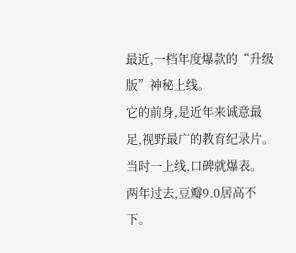最近,一档年度爆款的“升级版”神秘上线。
它的前身,是近年来诚意最足,视野最广的教育纪录片。
当时一上线,口碑就爆表。
两年过去,豆瓣9.0居高不下。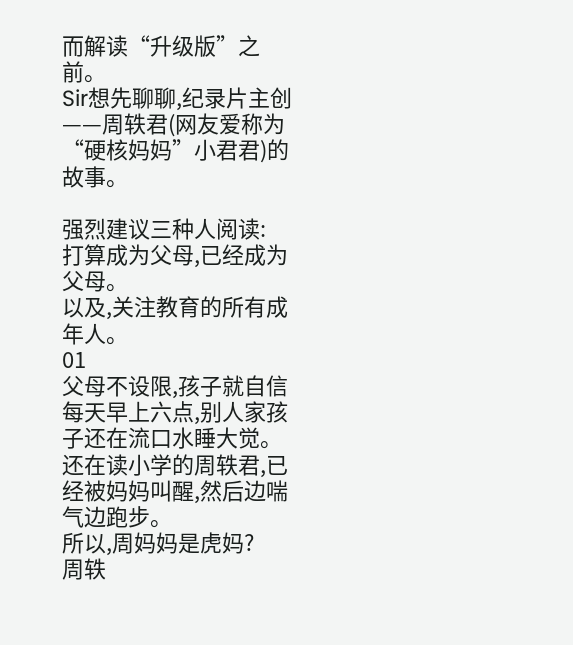而解读“升级版”之前。
Sir想先聊聊,纪录片主创——周轶君(网友爱称为“硬核妈妈”小君君)的故事。

强烈建议三种人阅读:
打算成为父母,已经成为父母。
以及,关注教育的所有成年人。
01
父母不设限,孩子就自信
每天早上六点,别人家孩子还在流口水睡大觉。
还在读小学的周轶君,已经被妈妈叫醒,然后边喘气边跑步。
所以,周妈妈是虎妈?
周轶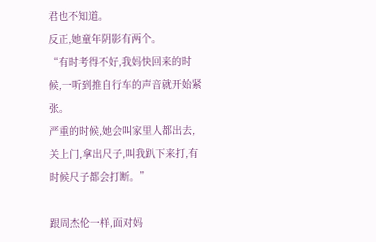君也不知道。
反正,她童年阴影有两个。
“有时考得不好,我妈快回来的时候,一听到推自行车的声音就开始紧张。
严重的时候,她会叫家里人都出去,关上门,拿出尺子,叫我趴下来打,有时候尺子都会打断。”

跟周杰伦一样,面对妈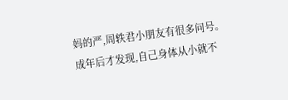妈的严,周轶君小朋友有很多问号。
成年后才发现,自己身体从小就不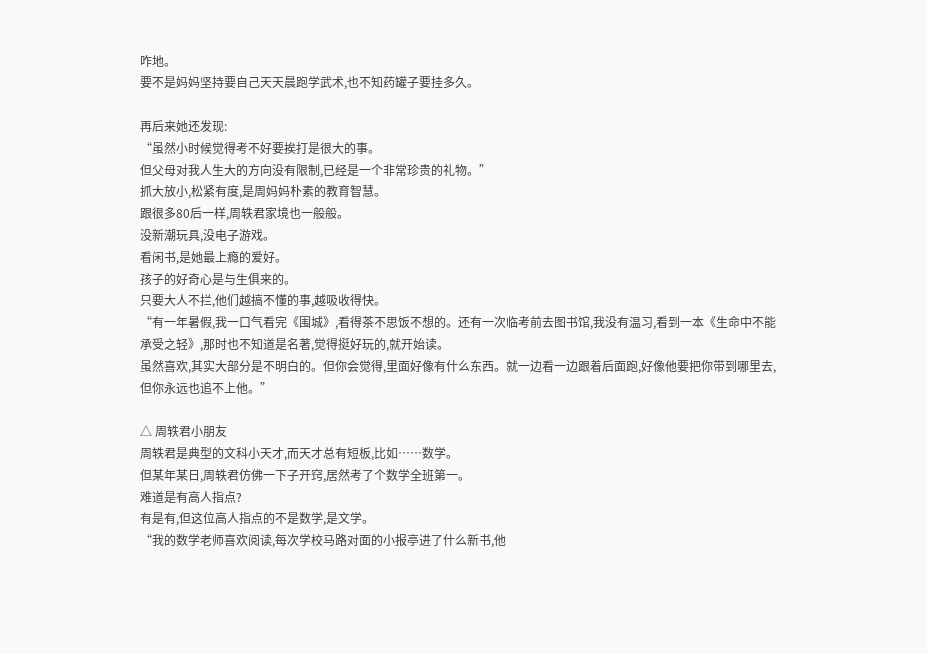咋地。
要不是妈妈坚持要自己天天晨跑学武术,也不知药罐子要挂多久。

再后来她还发现:
“虽然小时候觉得考不好要挨打是很大的事。
但父母对我人生大的方向没有限制,已经是一个非常珍贵的礼物。”
抓大放小,松紧有度,是周妈妈朴素的教育智慧。
跟很多80后一样,周轶君家境也一般般。
没新潮玩具,没电子游戏。
看闲书,是她最上瘾的爱好。
孩子的好奇心是与生俱来的。
只要大人不拦,他们越搞不懂的事,越吸收得快。
“有一年暑假,我一口气看完《围城》,看得茶不思饭不想的。还有一次临考前去图书馆,我没有温习,看到一本《生命中不能承受之轻》,那时也不知道是名著,觉得挺好玩的,就开始读。
虽然喜欢,其实大部分是不明白的。但你会觉得,里面好像有什么东西。就一边看一边跟着后面跑,好像他要把你带到哪里去,但你永远也追不上他。”

△ 周轶君小朋友
周轶君是典型的文科小天才,而天才总有短板,比如……数学。
但某年某日,周轶君仿佛一下子开窍,居然考了个数学全班第一。
难道是有高人指点?
有是有,但这位高人指点的不是数学,是文学。
“我的数学老师喜欢阅读,每次学校马路对面的小报亭进了什么新书,他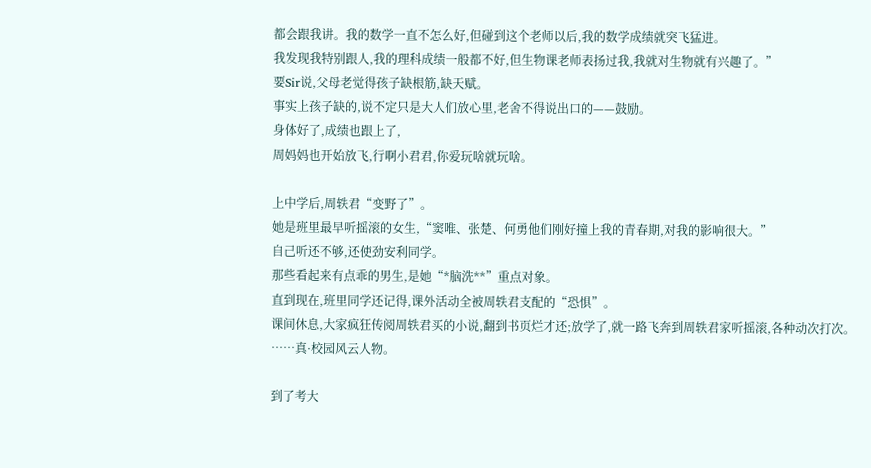都会跟我讲。我的数学一直不怎么好,但碰到这个老师以后,我的数学成绩就突飞猛进。
我发现我特别跟人,我的理科成绩一般都不好,但生物课老师表扬过我,我就对生物就有兴趣了。”
要Sir说,父母老觉得孩子缺根筋,缺天赋。
事实上孩子缺的,说不定只是大人们放心里,老舍不得说出口的——鼓励。
身体好了,成绩也跟上了,
周妈妈也开始放飞,行啊小君君,你爱玩啥就玩啥。

上中学后,周轶君“变野了”。
她是班里最早听摇滚的女生,“窦唯、张楚、何勇他们刚好撞上我的青春期,对我的影响很大。”
自己听还不够,还使劲安利同学。
那些看起来有点乖的男生,是她“*脑洗**”重点对象。
直到现在,班里同学还记得,课外活动全被周轶君支配的“恐惧”。
课间休息,大家疯狂传阅周轶君买的小说,翻到书页烂才还;放学了,就一路飞奔到周轶君家听摇滚,各种动次打次。
……真·校园风云人物。

到了考大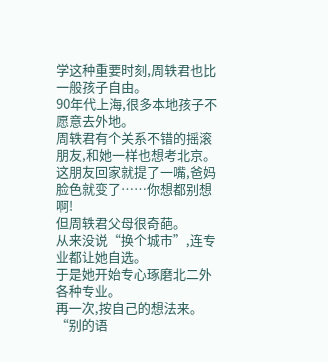学这种重要时刻,周轶君也比一般孩子自由。
90年代上海,很多本地孩子不愿意去外地。
周轶君有个关系不错的摇滚朋友,和她一样也想考北京。
这朋友回家就提了一嘴,爸妈脸色就变了……你想都别想啊!
但周轶君父母很奇葩。
从来没说“换个城市”,连专业都让她自选。
于是她开始专心琢磨北二外各种专业。
再一次,按自己的想法来。
“别的语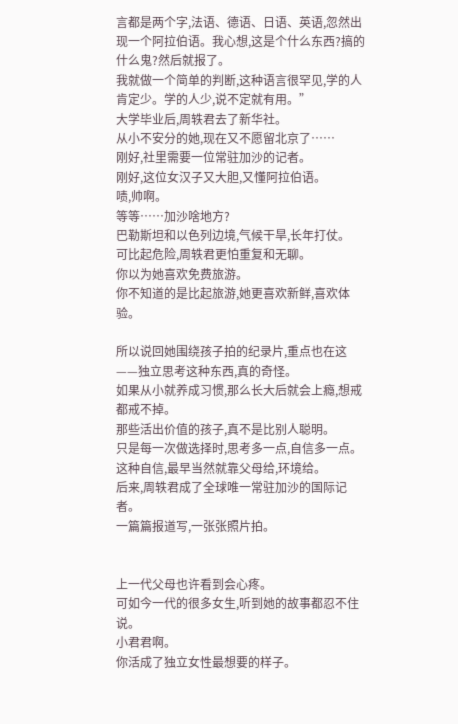言都是两个字,法语、德语、日语、英语,忽然出现一个阿拉伯语。我心想,这是个什么东西?搞的什么鬼?然后就报了。
我就做一个简单的判断,这种语言很罕见,学的人肯定少。学的人少,说不定就有用。”
大学毕业后,周轶君去了新华社。
从小不安分的她,现在又不愿留北京了……
刚好,社里需要一位常驻加沙的记者。
刚好,这位女汉子又大胆,又懂阿拉伯语。
啧,帅啊。
等等……加沙啥地方?
巴勒斯坦和以色列边境,气候干旱,长年打仗。
可比起危险,周轶君更怕重复和无聊。
你以为她喜欢免费旅游。
你不知道的是比起旅游,她更喜欢新鲜,喜欢体验。

所以说回她围绕孩子拍的纪录片,重点也在这——独立思考这种东西,真的奇怪。
如果从小就养成习惯,那么长大后就会上瘾,想戒都戒不掉。
那些活出价值的孩子,真不是比别人聪明。
只是每一次做选择时,思考多一点,自信多一点。
这种自信,最早当然就靠父母给,环境给。
后来,周轶君成了全球唯一常驻加沙的国际记者。
一篇篇报道写,一张张照片拍。


上一代父母也许看到会心疼。
可如今一代的很多女生,听到她的故事都忍不住说。
小君君啊。
你活成了独立女性最想要的样子。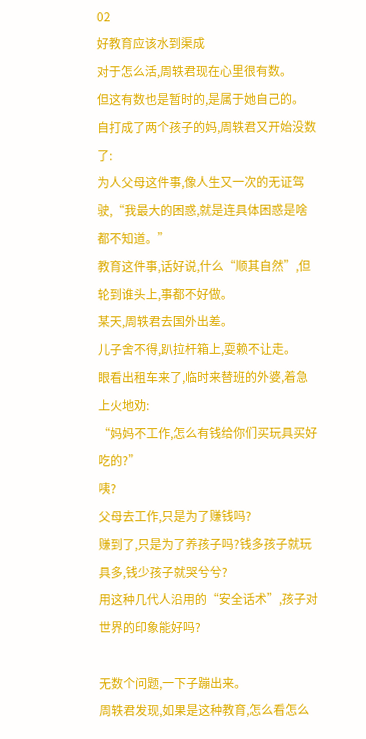02
好教育应该水到渠成
对于怎么活,周轶君现在心里很有数。
但这有数也是暂时的,是属于她自己的。
自打成了两个孩子的妈,周轶君又开始没数了:
为人父母这件事,像人生又一次的无证驾驶,“我最大的困惑,就是连具体困惑是啥都不知道。”
教育这件事,话好说,什么“顺其自然”,但轮到谁头上,事都不好做。
某天,周轶君去国外出差。
儿子舍不得,趴拉杆箱上,耍赖不让走。
眼看出租车来了,临时来替班的外婆,着急上火地劝:
“妈妈不工作,怎么有钱给你们买玩具买好吃的?”
咦?
父母去工作,只是为了赚钱吗?
赚到了,只是为了养孩子吗?钱多孩子就玩具多,钱少孩子就哭兮兮?
用这种几代人沿用的“安全话术”,孩子对世界的印象能好吗?

无数个问题,一下子蹦出来。
周轶君发现,如果是这种教育,怎么看怎么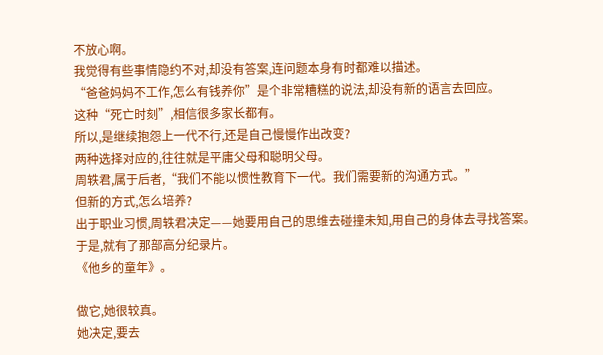不放心啊。
我觉得有些事情隐约不对,却没有答案,连问题本身有时都难以描述。
“爸爸妈妈不工作,怎么有钱养你”是个非常糟糕的说法,却没有新的语言去回应。
这种“死亡时刻”,相信很多家长都有。
所以,是继续抱怨上一代不行,还是自己慢慢作出改变?
两种选择对应的,往往就是平庸父母和聪明父母。
周轶君,属于后者,“我们不能以惯性教育下一代。我们需要新的沟通方式。”
但新的方式,怎么培养?
出于职业习惯,周轶君决定——她要用自己的思维去碰撞未知,用自己的身体去寻找答案。
于是,就有了那部高分纪录片。
《他乡的童年》。

做它,她很较真。
她决定,要去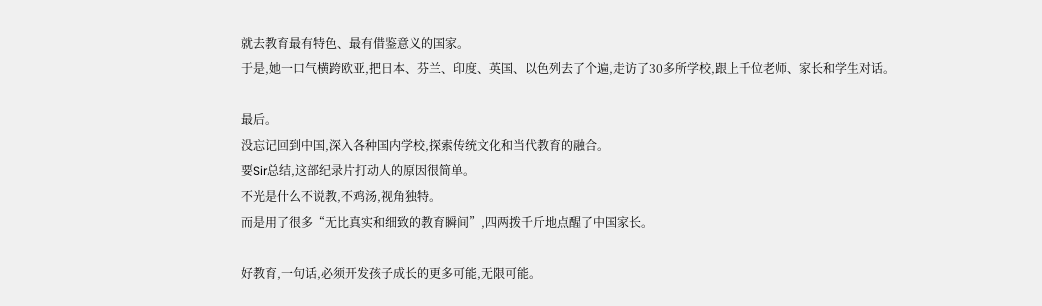就去教育最有特色、最有借鉴意义的国家。
于是,她一口气横跨欧亚,把日本、芬兰、印度、英国、以色列去了个遍,走访了30多所学校,跟上千位老师、家长和学生对话。

最后。
没忘记回到中国,深入各种国内学校,探索传统文化和当代教育的融合。
要Sir总结,这部纪录片打动人的原因很简单。
不光是什么不说教,不鸡汤,视角独特。
而是用了很多“无比真实和细致的教育瞬间”,四两拨千斤地点醒了中国家长。

好教育,一句话,必须开发孩子成长的更多可能,无限可能。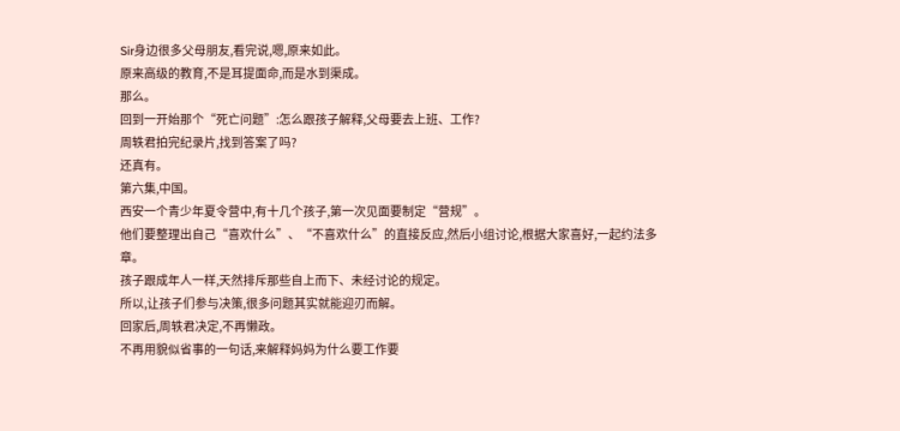Sir身边很多父母朋友,看完说,嗯,原来如此。
原来高级的教育,不是耳提面命,而是水到渠成。
那么。
回到一开始那个“死亡问题”:怎么跟孩子解释,父母要去上班、工作?
周轶君拍完纪录片,找到答案了吗?
还真有。
第六集,中国。
西安一个青少年夏令营中,有十几个孩子,第一次见面要制定“营规”。
他们要整理出自己“喜欢什么”、“不喜欢什么”的直接反应,然后小组讨论,根据大家喜好,一起约法多章。
孩子跟成年人一样,天然排斥那些自上而下、未经讨论的规定。
所以,让孩子们参与决策,很多问题其实就能迎刃而解。
回家后,周轶君决定,不再懒政。
不再用貌似省事的一句话,来解释妈妈为什么要工作要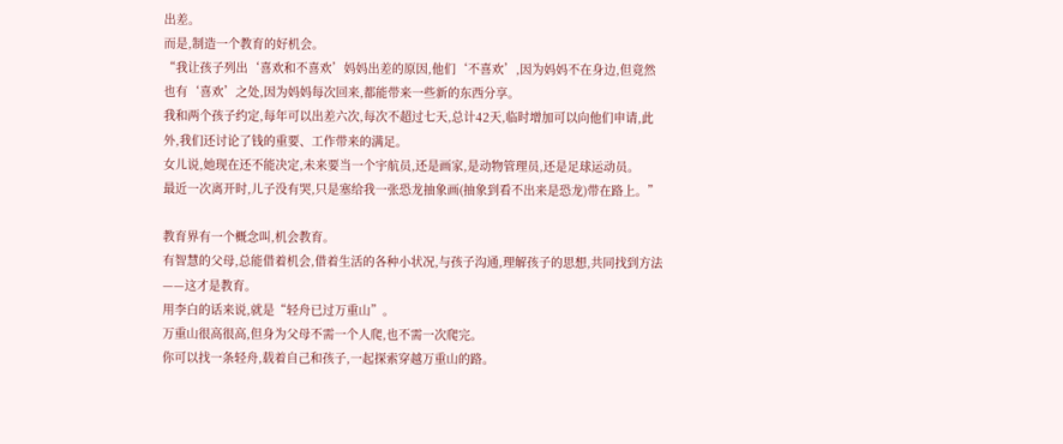出差。
而是,制造一个教育的好机会。
“我让孩子列出‘喜欢和不喜欢’妈妈出差的原因,他们‘不喜欢’,因为妈妈不在身边,但竟然也有‘喜欢’之处,因为妈妈每次回来,都能带来一些新的东西分享。
我和两个孩子约定,每年可以出差六次,每次不超过七天,总计42天,临时增加可以向他们申请,此外,我们还讨论了钱的重要、工作带来的满足。
女儿说,她现在还不能决定,未来要当一个宇航员,还是画家,是动物管理员,还是足球运动员。
最近一次离开时,儿子没有哭,只是塞给我一张恐龙抽象画(抽象到看不出来是恐龙)带在路上。”

教育界有一个概念叫,机会教育。
有智慧的父母,总能借着机会,借着生活的各种小状况,与孩子沟通,理解孩子的思想,共同找到方法——这才是教育。
用李白的话来说,就是“轻舟已过万重山”。
万重山很高很高,但身为父母不需一个人爬,也不需一次爬完。
你可以找一条轻舟,载着自己和孩子,一起探索穿越万重山的路。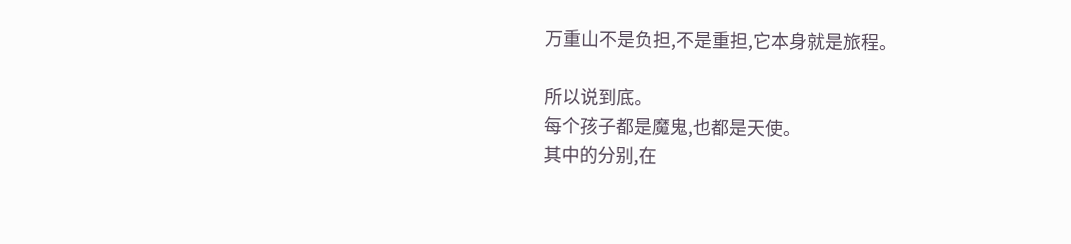万重山不是负担,不是重担,它本身就是旅程。

所以说到底。
每个孩子都是魔鬼,也都是天使。
其中的分别,在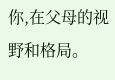你,在父母的视野和格局。